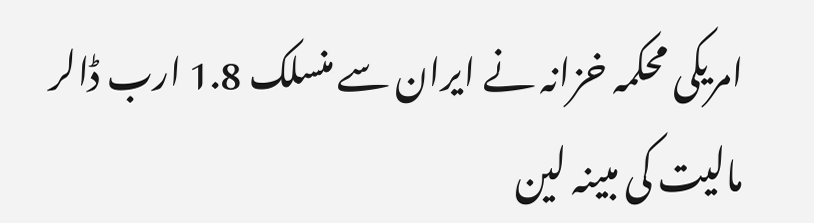امریکی محکمہ خزانہ نے ایران سے منسلک 1.8 ارب ڈالر مالیت کی مبینہ لین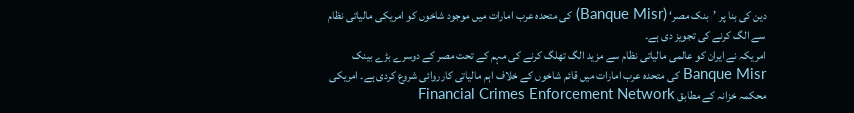دین کی بنا پر ’بنک مصر‘ (Banque Misr) کی متحدہ عرب امارات میں موجود شاخوں کو امریکی مالیاتی نظام سے الگ کرنے کی تجویز دی ہے۔
امریکہ نے ایران کو عالمی مالیاتی نظام سے مزید الگ تھلگ کرنے کی مہم کے تحت مصر کے دوسرے بڑے بینک Banque Misr کی متحدہ عرب امارات میں قائم شاخوں کے خلاف اہم مالیاتی کارروائی شروع کردی ہے۔ امریکی محکمہ خزانہ کے مطابق Financial Crimes Enforcement Network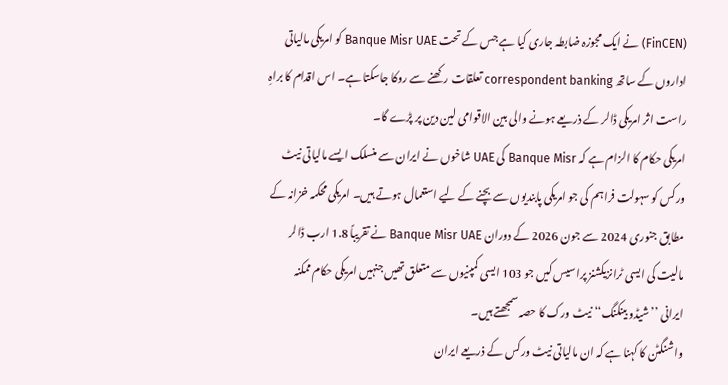(FinCEN) نے ایک مجوزہ ضابطہ جاری کیا ہے جس کے تحت Banque Misr UAE کو امریکی مالیاتی اداروں کے ساتھ correspondent banking تعلقات رکھنے سے روکا جاسکتا ہے۔ اس اقدام کا براہِ راست اثر امریکی ڈالر کے ذریعے ہونے والی بین الاقوامی لین دین پر پڑے گا۔
امریکی حکام کا الزام ہے کہ Banque Misr کی UAE شاخوں نے ایران سے منسلک ایسے مالیاتی نیٹ ورکس کو سہولت فراہم کی جو امریکی پابندیوں سے بچنے کے لیے استعمال ہوتے ہیں۔ امریکی محکمہ خزانہ کے مطابق جنوری 2024 سے جون 2026 کے دوران Banque Misr UAE نے تقریباً 1.8 ارب ڈالر مالیت کی ایسی ٹرانزیکشنز پراسیس کیں جو 103 ایسی کمپنیوں سے متعلق تھیں جنہیں امریکی حکام ممکنہ ایرانی ’’شیڈو بینکنگ‘‘ نیٹ ورک کا حصہ سمجھتے ہیں۔
واشنگٹن کا کہنا ہے کہ ان مالیاتی نیٹ ورکس کے ذریعے ایران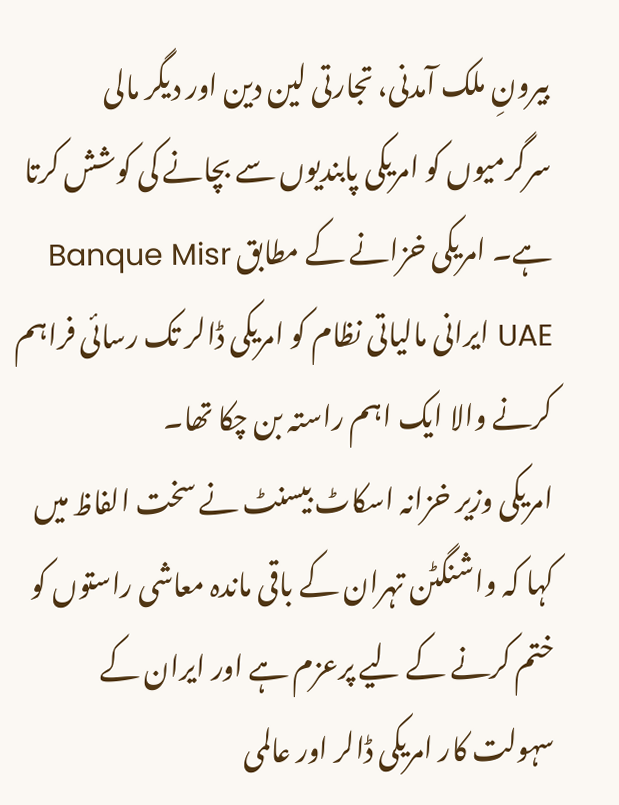بیرونِ ملک آمدنی، تجارتی لین دین اور دیگر مالی سرگرمیوں کو امریکی پابندیوں سے بچانے کی کوشش کرتا ہے۔ امریکی خزانے کے مطابق Banque Misr UAE ایرانی مالیاتی نظام کو امریکی ڈالر تک رسائی فراہم کرنے والا ایک اہم راستہ بن چکا تھا۔
امریکی وزیر خزانہ اسکاٹ بیسنٹ نے سخت الفاظ میں کہا کہ واشنگٹن تہران کے باقی ماندہ معاشی راستوں کو ختم کرنے کے لیے پرعزم ہے اور ایران کے سہولت کار امریکی ڈالر اور عالمی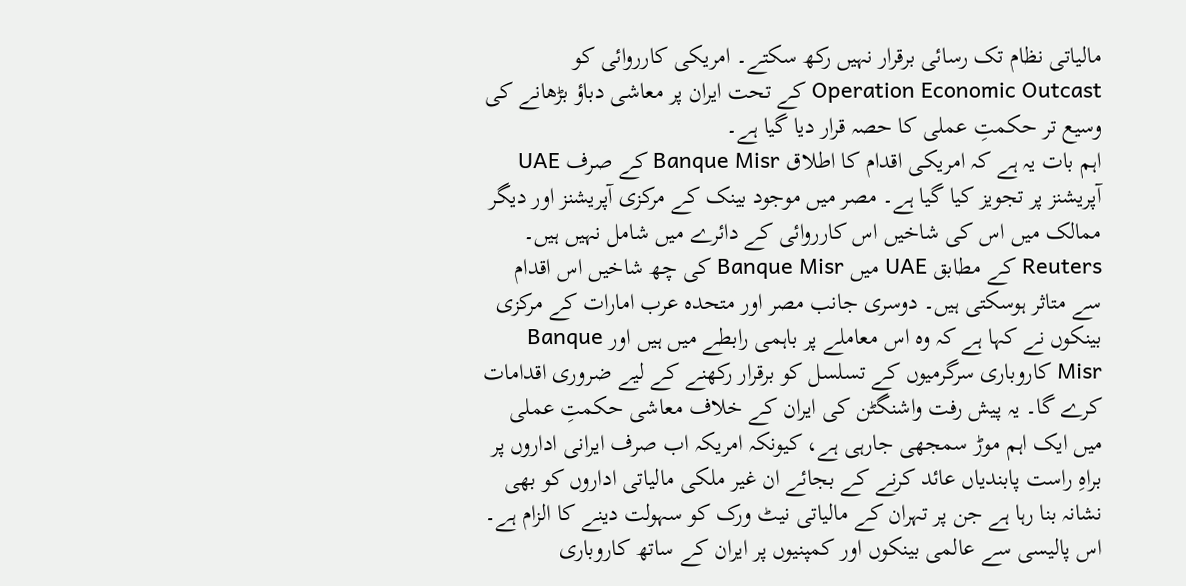مالیاتی نظام تک رسائی برقرار نہیں رکھ سکتے۔ امریکی کارروائی کو Operation Economic Outcast کے تحت ایران پر معاشی دباؤ بڑھانے کی وسیع تر حکمتِ عملی کا حصہ قرار دیا گیا ہے۔
اہم بات یہ ہے کہ امریکی اقدام کا اطلاق Banque Misr کے صرف UAE آپریشنز پر تجویز کیا گیا ہے۔ مصر میں موجود بینک کے مرکزی آپریشنز اور دیگر ممالک میں اس کی شاخیں اس کارروائی کے دائرے میں شامل نہیں ہیں۔ Reuters کے مطابق UAE میں Banque Misr کی چھ شاخیں اس اقدام سے متاثر ہوسکتی ہیں۔ دوسری جانب مصر اور متحدہ عرب امارات کے مرکزی بینکوں نے کہا ہے کہ وہ اس معاملے پر باہمی رابطے میں ہیں اور Banque Misr کاروباری سرگرمیوں کے تسلسل کو برقرار رکھنے کے لیے ضروری اقدامات کرے گا۔ یہ پیش رفت واشنگٹن کی ایران کے خلاف معاشی حکمتِ عملی میں ایک اہم موڑ سمجھی جارہی ہے، کیونکہ امریکہ اب صرف ایرانی اداروں پر براہِ راست پابندیاں عائد کرنے کے بجائے ان غیر ملکی مالیاتی اداروں کو بھی نشانہ بنا رہا ہے جن پر تہران کے مالیاتی نیٹ ورک کو سہولت دینے کا الزام ہے۔ اس پالیسی سے عالمی بینکوں اور کمپنیوں پر ایران کے ساتھ کاروباری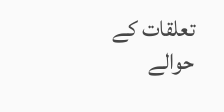تعلقات کے حوالے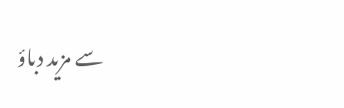سے مزید دباؤ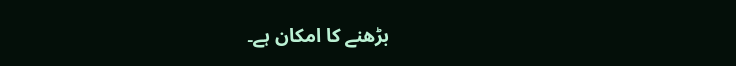بڑھنے کا امکان ہے۔